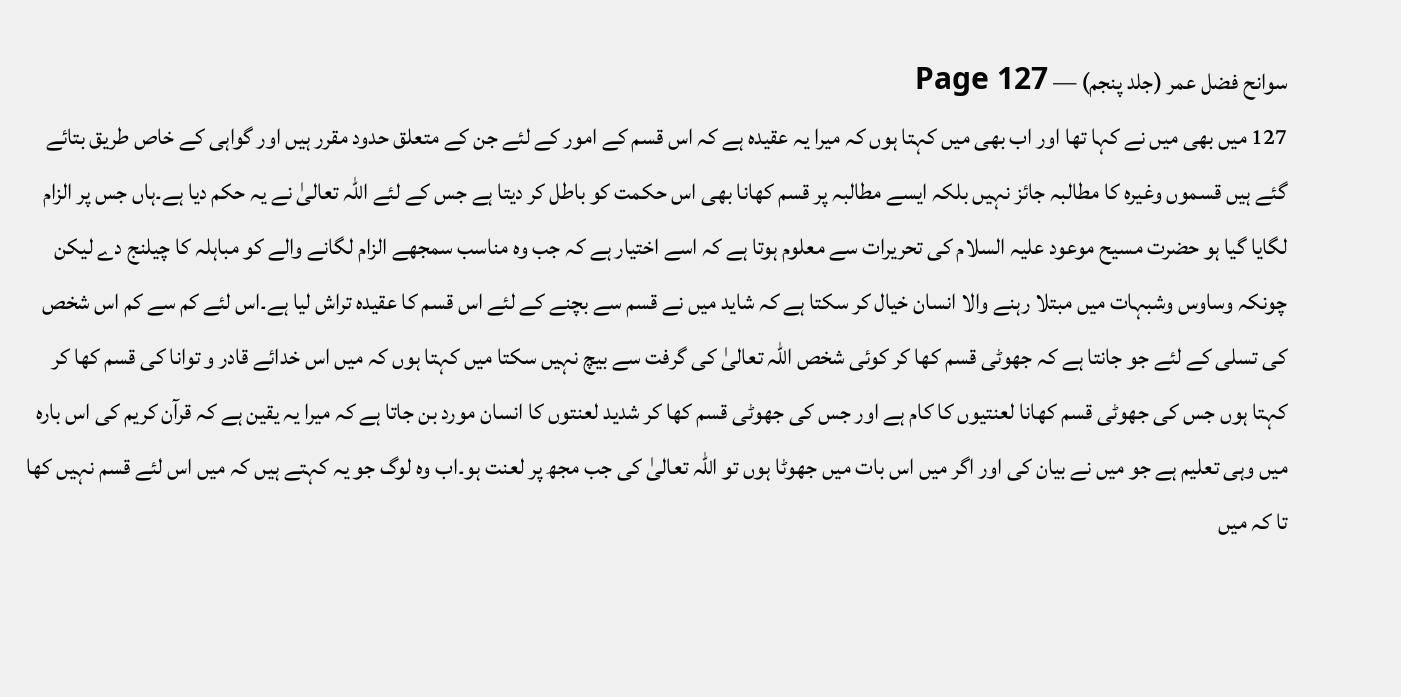سوانح فضل عمر (جلد پنجم) — Page 127
127 میں بھی میں نے کہا تھا اور اب بھی میں کہتا ہوں کہ میرا یہ عقیدہ ہے کہ اس قسم کے امور کے لئے جن کے متعلق حدود مقرر ہیں اور گواہی کے خاص طریق بتائے گئے ہیں قسموں وغیرہ کا مطالبہ جائز نہیں بلکہ ایسے مطالبہ پر قسم کھانا بھی اس حکمت کو باطل کر دیتا ہے جس کے لئے اللہ تعالیٰ نے یہ حکم دیا ہے۔ہاں جس پر الزام لگایا گیا ہو حضرت مسیح موعود علیہ السلام کی تحریرات سے معلوم ہوتا ہے کہ اسے اختیار ہے کہ جب وہ مناسب سمجھے الزام لگانے والے کو مباہلہ کا چیلنج دے لیکن چونکہ وساوس وشبہات میں مبتلا رہنے والا انسان خیال کر سکتا ہے کہ شاید میں نے قسم سے بچنے کے لئے اس قسم کا عقیدہ تراش لیا ہے۔اس لئے کم سے کم اس شخص کی تسلی کے لئے جو جانتا ہے کہ جھوٹی قسم کھا کر کوئی شخص اللہ تعالیٰ کی گرفت سے بیچ نہیں سکتا میں کہتا ہوں کہ میں اس خدائے قادر و توانا کی قسم کھا کر کہتا ہوں جس کی جھوٹی قسم کھانا لعنتیوں کا کام ہے اور جس کی جھوٹی قسم کھا کر شدید لعنتوں کا انسان مورد بن جاتا ہے کہ میرا یہ یقین ہے کہ قرآن کریم کی اس بارہ میں وہی تعلیم ہے جو میں نے بیان کی اور اگر میں اس بات میں جھوٹا ہوں تو اللہ تعالیٰ کی جب مجھ پر لعنت ہو۔اب وہ لوگ جو یہ کہتے ہیں کہ میں اس لئے قسم نہیں کھا تا کہ میں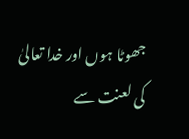جھوٹا ہوں اور خدا تعالیٰ کی لعنت سے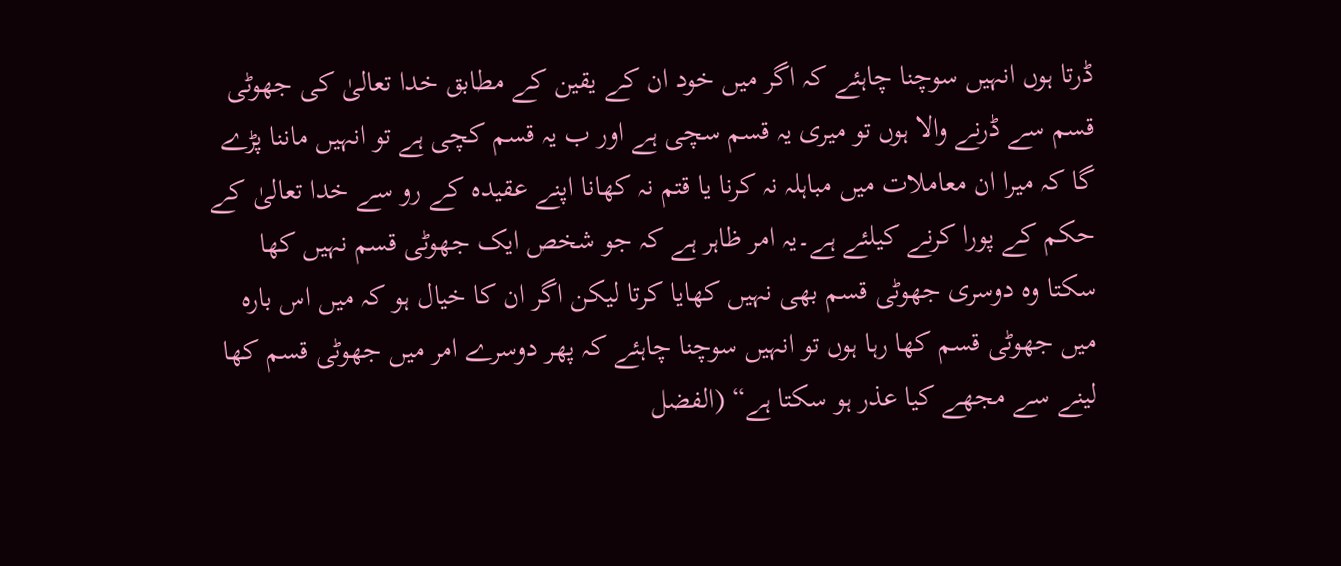ڈرتا ہوں انہیں سوچنا چاہئے کہ اگر میں خود ان کے یقین کے مطابق خدا تعالیٰ کی جھوٹی قسم سے ڈرنے والا ہوں تو میری یہ قسم سچی ہے اور ب یہ قسم کچی ہے تو انہیں ماننا پڑے گا کہ میرا ان معاملات میں مباہلہ نہ کرنا یا قتم نہ کھانا اپنے عقیدہ کے رو سے خدا تعالیٰ کے حکم کے پورا کرنے کیلئے ہے۔یہ امر ظاہر ہے کہ جو شخص ایک جھوٹی قسم نہیں کھا سکتا وہ دوسری جھوٹی قسم بھی نہیں کھایا کرتا لیکن اگر ان کا خیال ہو کہ میں اس بارہ میں جھوٹی قسم کھا رہا ہوں تو انہیں سوچنا چاہئے کہ پھر دوسرے امر میں جھوٹی قسم کھا لینے سے مجھے کیا عذر ہو سکتا ہے“ (الفضل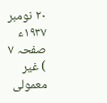۲۰ نومبر ۱۹۳۷ء صفحہ ۷ ) غیر معمولی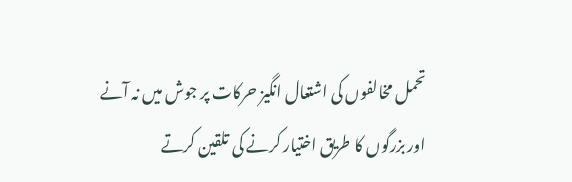تحمل مخالفوں کی اشتعال انگیز حرکات پر جوش میں نہ آنے اور بزرگوں کا طریق اختیار کرنے کی تلقین کرتے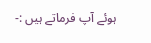ہوئے آپ فرماتے ہیں :-